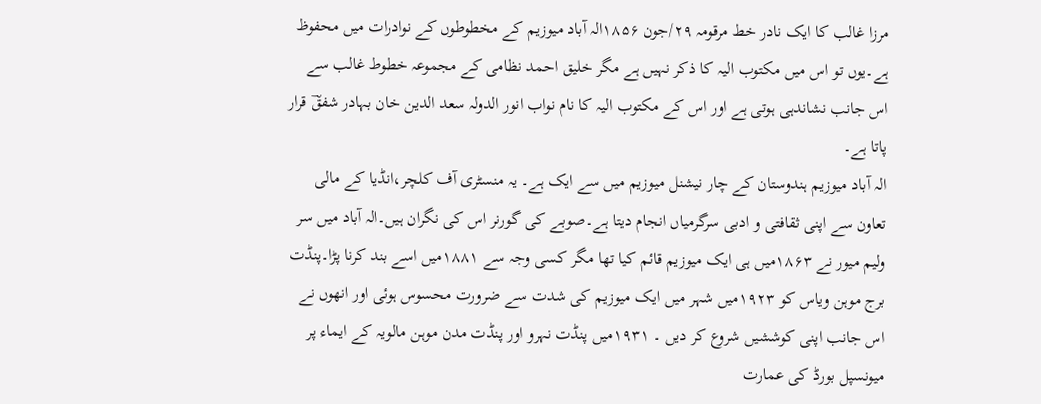مرزا غالب کا ایک نادر خط مرقومہ ۲۹/جون ۱۸۵۶الہ آباد میوزیم کے مخطوطوں کے نوادرات میں محفوظ ہے۔یوں تو اس میں مکتوب الیہ کا ذکر نہیں ہے مگر خلیق احمد نظامی کے مجموعہ خطوط غالب سے اس جانب نشاندہی ہوتی ہے اور اس کے مکتوب الیہ کا نام نواب انور الدولہ سعد الدین خان بہادر شفقؔ قرار پاتا ہے۔
الہ آباد میوزیم ہندوستان کے چار نیشنل میوزیم میں سے ایک ہے۔ یہ منسٹری آف کلچر،انڈیا کے مالی تعاون سے اپنی ثقافتی و ادبی سرگرمیاں انجام دیتا ہے۔صوبے کی گورنر اس کی نگران ہیں۔الہ آباد میں سر ولیم میور نے ۱۸۶۳میں ہی ایک میوزیم قائم کیا تھا مگر کسی وجہ سے ۱۸۸۱میں اسے بند کرنا پڑا۔پنڈت برج موہن ویاس کو ۱۹۲۳میں شہر میں ایک میوزیم کی شدت سے ضرورت محسوس ہوئی اور انھوں نے اس جانب اپنی کوششیں شروع کر دیں ۔ ۱۹۳۱میں پنڈت نہرو اور پنڈت مدن موہن مالویہ کے ایماء پر میونسپل بورڈ کی عمارت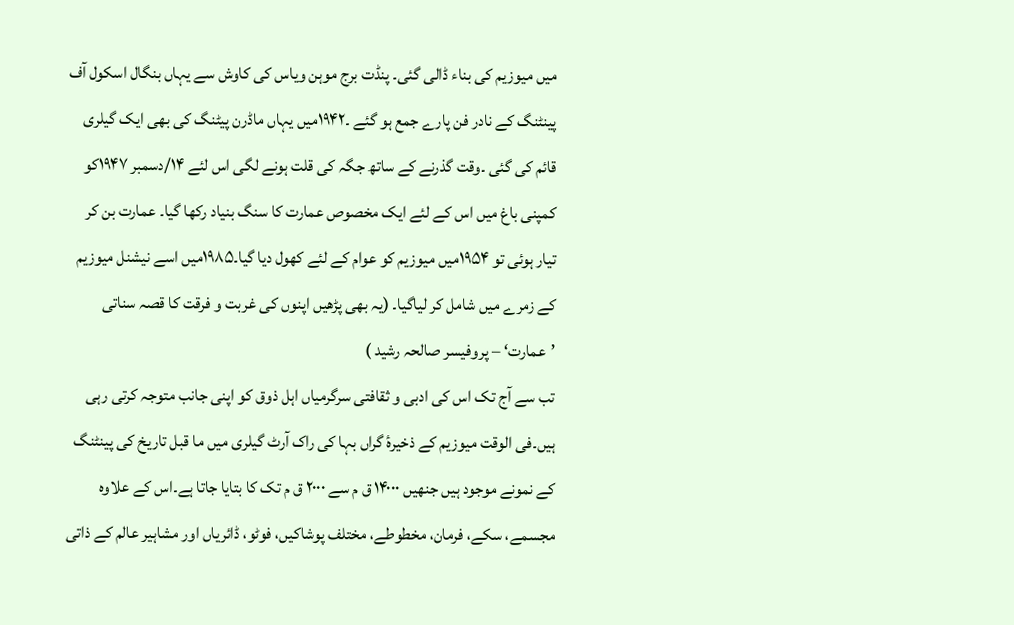میں میوزیم کی بناء ڈالی گئی۔ پنڈت برج موہن ویاس کی کاوش سے یہاں بنگال اسکول آف پینٹنگ کے نادر فن پارے جمع ہو گئے ۔۱۹۴۲میں یہاں ماڈرن پیٹنگ کی بھی ایک گیلری قائم کی گئی ۔وقت گذرنے کے ساتھ جگہ کی قلت ہونے لگی اس لئے ۱۴/دسمبر ۱۹۴۷کو کمپنی باغ میں اس کے لئے ایک مخصوص عمارت کا سنگ بنیاد رکھا گیا۔ عمارت بن کر تیار ہوئی تو ۱۹۵۴میں میوزیم کو عوام کے لئے کھول دیا گیا۔۱۹۸۵میں اسے نیشنل میوزیم کے زمرے میں شامل کر لیاگیا۔ (یہ بھی پڑھیں اپنوں کی غربت و فرقت کا قصہ سناتی ’عمارت‘ – پروفیسر صالحہ رشید )
تب سے آج تک اس کی ادبی و ثقافتی سرگرمیاں اہل ذوق کو اپنی جانب متوجہ کرتی رہی ہیں۔فی الوقت میوزیم کے ذخیرۂ گراں بہا کی راک آرٹ گیلری میں ما قبل تاریخ کی پینٹنگ کے نمونے موجود ہیں جنھیں ۱۴۰۰۰ ق م سے ۲۰۰۰ ق م تک کا بتایا جاتا ہے۔اس کے علاوہ مجسمے، سکے، فرمان، مخطوطے، مختلف پوشاکیں، فوٹو، ڈائریاں اور مشاہیر عالم کے ذاتی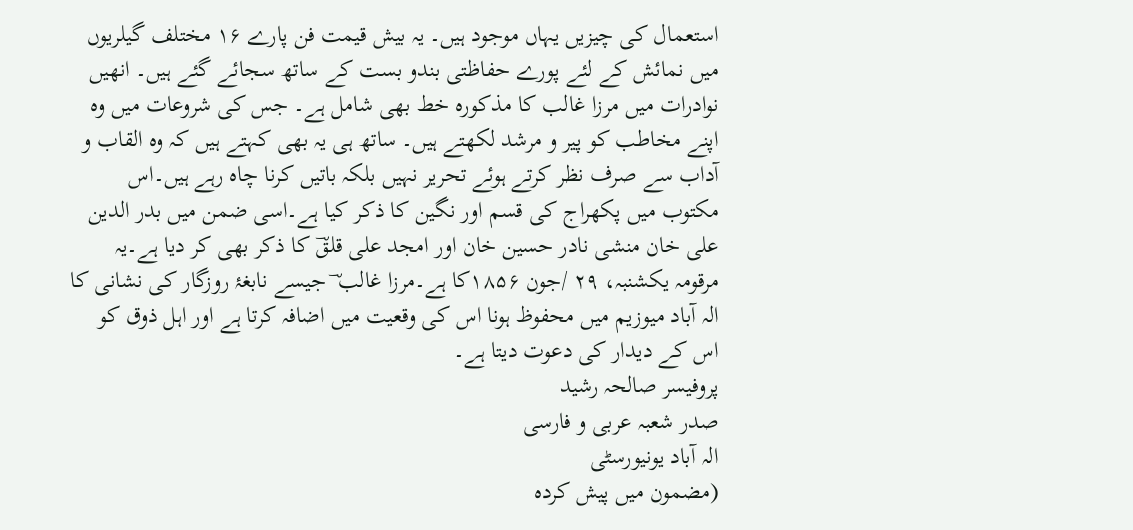استعمال کی چیزیں یہاں موجود ہیں۔ یہ بیش قیمت فن پارے ۱۶ مختلف گیلریوں میں نمائش کے لئے پورے حفاظتی بندو بست کے ساتھ سجائے گئے ہیں۔ انھیں نوادرات میں مرزا غالب کا مذکورہ خط بھی شامل ہے۔ جس کی شروعات میں وہ اپنے مخاطب کو پیر و مرشد لکھتے ہیں۔ ساتھ ہی یہ بھی کہتے ہیں کہ وہ القاب و آداب سے صرف نظر کرتے ہوئے تحریر نہیں بلکہ باتیں کرنا چاہ رہے ہیں۔اس مکتوب میں پکھراج کی قسم اور نگین کا ذکر کیا ہے۔اسی ضمن میں بدر الدین علی خان منشی نادر حسین خان اور امجد علی قلقؔ کا ذکر بھی کر دیا ہے۔یہ مرقومہ یکشنبہ، ۲۹ /جون ۱۸۵۶کا ہے۔مرزا غالب ؔ جیسے نابغۂ روزگار کی نشانی کا الہ آباد میوزیم میں محفوظ ہونا اس کی وقعیت میں اضافہ کرتا ہے اور اہل ذوق کو اس کے دیدار کی دعوت دیتا ہے۔
پروفیسر صالحہ رشید
صدر شعبہ عربی و فارسی
الہ آباد یونیورسٹی
(مضمون میں پیش کردہ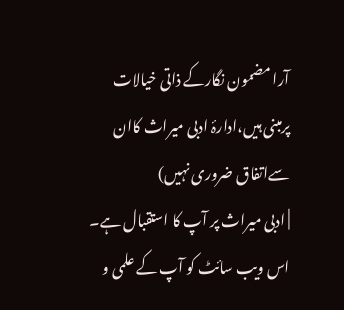آرا مضمون نگارکے ذاتی خیالات پرمبنی ہیں،ادارۂ ادبی میراث کاان سےاتفاق ضروری نہیں)
| ادبی میراث پر آپ کا استقبال ہے۔ اس ویب سائٹ کو آپ کے علمی و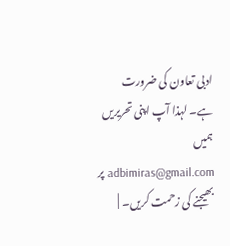ادبی تعاون کی ضرورت ہے۔ لہذا آپ اپنی تحریریں ہمیں adbimiras@gmail.com پر بھیجنے کی زحمت کریں۔ |